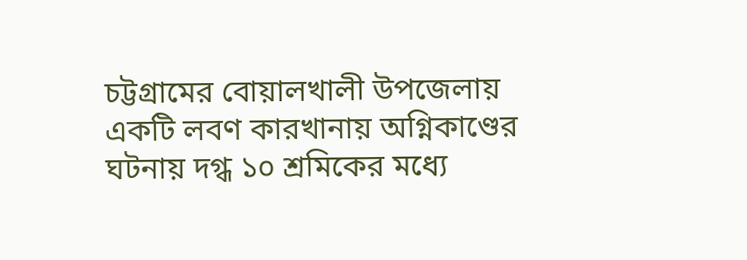চট্টগ্রামের বোয়ালখালী উপজেলায় একটি লবণ কারখানায় অগ্নিকাণ্ডের ঘটনায় দগ্ধ ১০ শ্রমিকের মধ্যে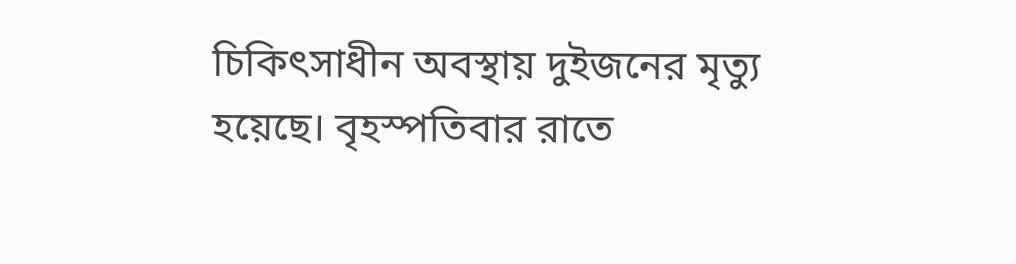চিকিৎসাধীন অবস্থায় দুইজনের মৃত্যু হয়েছে। বৃহস্পতিবার রাতে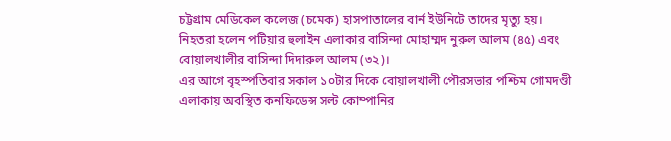চট্টগ্রাম মেডিকেল কলেজ (চমেক) হাসপাতালের বার্ন ইউনিটে তাদের মৃত্যু হয়। নিহতরা হলেন পটিয়ার হুলাইন এলাকার বাসিন্দা মোহাম্মদ নুরুল আলম (৪৫) এবং বোয়ালখালীর বাসিন্দা দিদারুল আলম (৩২)।
এর আগে বৃহস্পতিবার সকাল ১০টার দিকে বোয়ালখালী পৌরসভার পশ্চিম গোমদণ্ডী এলাকায় অবস্থিত কনফিডেন্স সল্ট কোম্পানির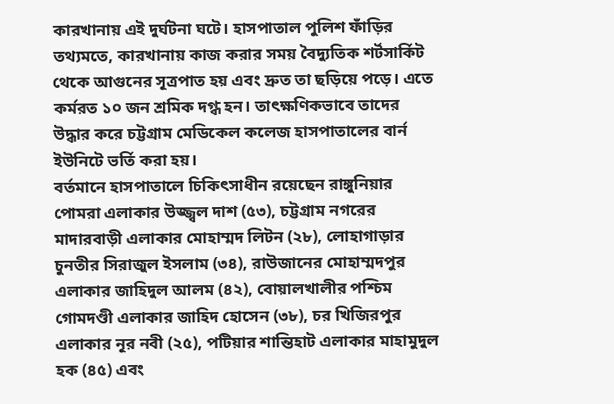কারখানায় এই দুর্ঘটনা ঘটে। হাসপাতাল পুলিশ ফাঁড়ির তথ্যমতে, কারখানায় কাজ করার সময় বৈদ্যুতিক শর্টসার্কিট থেকে আগুনের সূত্রপাত হয় এবং দ্রুত তা ছড়িয়ে পড়ে। এতে কর্মরত ১০ জন শ্রমিক দগ্ধ হন। তাৎক্ষণিকভাবে তাদের উদ্ধার করে চট্টগ্রাম মেডিকেল কলেজ হাসপাতালের বার্ন ইউনিটে ভর্তি করা হয়।
বর্তমানে হাসপাতালে চিকিৎসাধীন রয়েছেন রাঙ্গুনিয়ার পোমরা এলাকার উজ্জ্বল দাশ (৫৩), চট্টগ্রাম নগরের মাদারবাড়ী এলাকার মোহাম্মদ লিটন (২৮), লোহাগাড়ার চুনতীর সিরাজুল ইসলাম (৩৪), রাউজানের মোহাম্মদপুর এলাকার জাহিদুল আলম (৪২), বোয়ালখালীর পশ্চিম গোমদণ্ডী এলাকার জাহিদ হোসেন (৩৮), চর খিজিরপুর এলাকার নূর নবী (২৫), পটিয়ার শান্তিহাট এলাকার মাহামুদুল হক (৪৫) এবং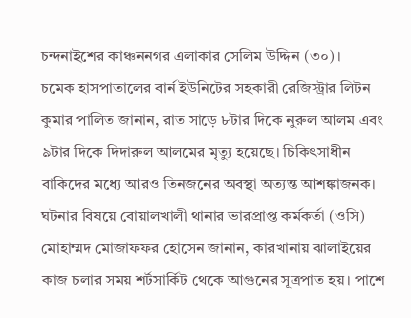চন্দনাইশের কাঞ্চননগর এলাকার সেলিম উদ্দিন (৩০)।
চমেক হাসপাতালের বার্ন ইউনিটের সহকারী রেজিস্ট্রার লিটন কুমার পালিত জানান, রাত সাড়ে ৮টার দিকে নুরুল আলম এবং ৯টার দিকে দিদারুল আলমের মৃত্যু হয়েছে। চিকিৎসাধীন বাকিদের মধ্যে আরও তিনজনের অবস্থা অত্যন্ত আশঙ্কাজনক।
ঘটনার বিষয়ে বোয়ালখালী থানার ভারপ্রাপ্ত কর্মকর্তা (ওসি) মোহাম্মদ মোজাফফর হোসেন জানান, কারখানায় ঝালাইয়ের কাজ চলার সময় শর্টসার্কিট থেকে আগুনের সূত্রপাত হয়। পাশে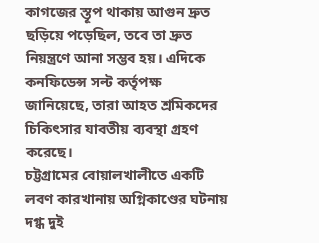কাগজের স্তূপ থাকায় আগুন দ্রুত ছড়িয়ে পড়েছিল, তবে তা দ্রুত নিয়ন্ত্রণে আনা সম্ভব হয়। এদিকে কনফিডেন্স সল্ট কর্তৃপক্ষ জানিয়েছে, তারা আহত শ্রমিকদের চিকিৎসার যাবতীয় ব্যবস্থা গ্রহণ করেছে।
চট্টগ্রামের বোয়ালখালীতে একটি লবণ কারখানায় অগ্নিকাণ্ডের ঘটনায় দগ্ধ দুই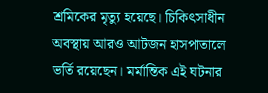শ্রমিকের মৃত্যু হয়েছে। চিকিৎসাধীন অবস্থায় আরও আটজন হাসপাতালে ভর্তি রয়েছেন। মর্মান্তিক এই ঘটনার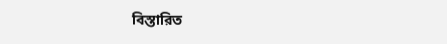বিস্তারিত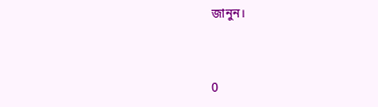জানুন।



0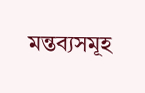মন্তব্যসমূহ